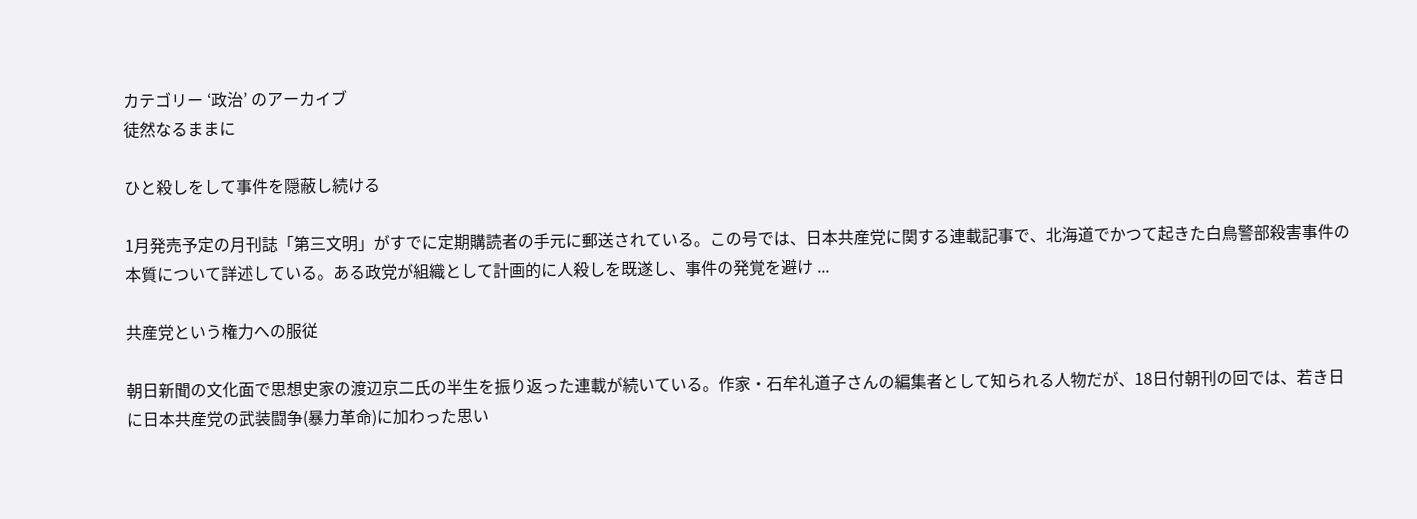カテゴリー ‘政治’ のアーカイブ
徒然なるままに

ひと殺しをして事件を隠蔽し続ける

1月発売予定の月刊誌「第三文明」がすでに定期購読者の手元に郵送されている。この号では、日本共産党に関する連載記事で、北海道でかつて起きた白鳥警部殺害事件の本質について詳述している。ある政党が組織として計画的に人殺しを既遂し、事件の発覚を避け ...

共産党という権力への服従

朝日新聞の文化面で思想史家の渡辺京二氏の半生を振り返った連載が続いている。作家・石牟礼道子さんの編集者として知られる人物だが、18日付朝刊の回では、若き日に日本共産党の武装闘争(暴力革命)に加わった思い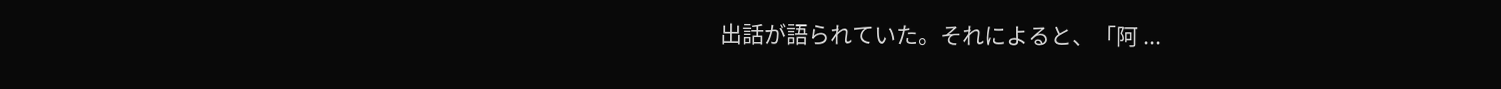出話が語られていた。それによると、「阿 ...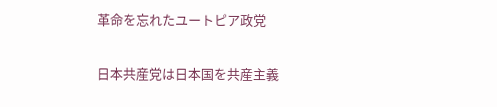革命を忘れたユートピア政党

日本共産党は日本国を共産主義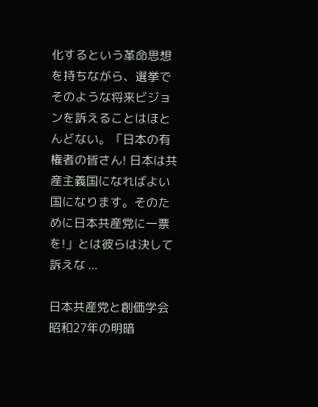化するという革命思想を持ちながら、選挙でそのような将来ビジョンを訴えることはほとんどない。「日本の有権者の皆さん! 日本は共産主義国になればよい国になります。そのために日本共産党に一票を!」とは彼らは決して訴えな ...

日本共産党と創価学会 昭和27年の明暗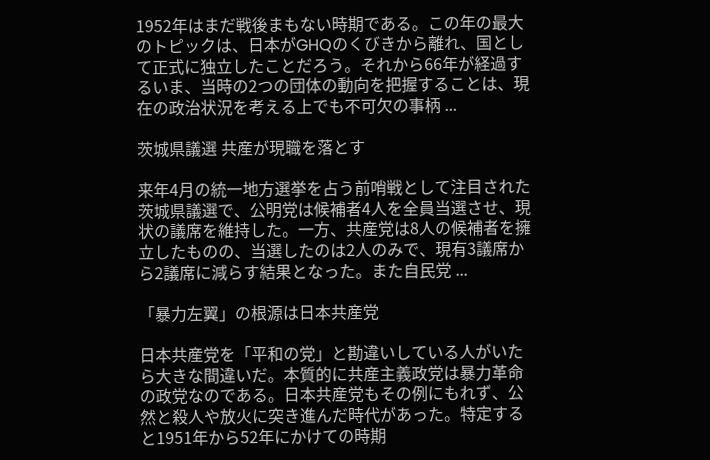1952年はまだ戦後まもない時期である。この年の最大のトピックは、日本がGHQのくびきから離れ、国として正式に独立したことだろう。それから66年が経過するいま、当時の2つの団体の動向を把握することは、現在の政治状況を考える上でも不可欠の事柄 ...

茨城県議選 共産が現職を落とす

来年4月の統一地方選挙を占う前哨戦として注目された茨城県議選で、公明党は候補者4人を全員当選させ、現状の議席を維持した。一方、共産党は8人の候補者を擁立したものの、当選したのは2人のみで、現有3議席から2議席に減らす結果となった。また自民党 ...

「暴力左翼」の根源は日本共産党

日本共産党を「平和の党」と勘違いしている人がいたら大きな間違いだ。本質的に共産主義政党は暴力革命の政党なのである。日本共産党もその例にもれず、公然と殺人や放火に突き進んだ時代があった。特定すると1951年から52年にかけての時期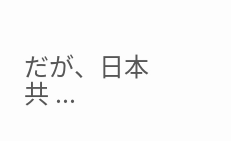だが、日本共 ...